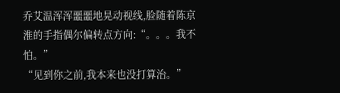乔艾温浑浑噩噩地晃动视线,脸随着陈京淮的手指偶尔偏转点方向:“。。。我不怕。”
“见到你之前,我本来也没打算治。”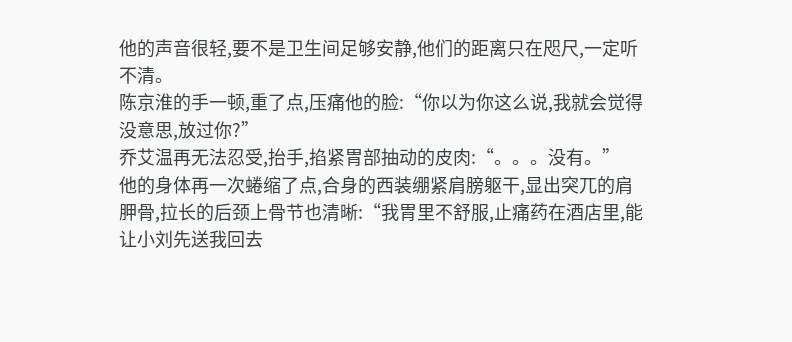他的声音很轻,要不是卫生间足够安静,他们的距离只在咫尺,一定听不清。
陈京淮的手一顿,重了点,压痛他的脸:“你以为你这么说,我就会觉得没意思,放过你?”
乔艾温再无法忍受,抬手,掐紧胃部抽动的皮肉:“。。。没有。”
他的身体再一次蜷缩了点,合身的西装绷紧肩膀躯干,显出突兀的肩胛骨,拉长的后颈上骨节也清晰:“我胃里不舒服,止痛药在酒店里,能让小刘先送我回去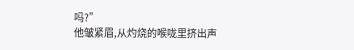吗?”
他皱紧眉,从灼烧的喉咙里挤出声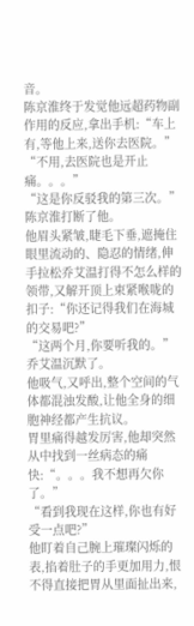音。
陈京淮终于发觉他远超药物副作用的反应,拿出手机:“车上有,等他上来,送你去医院。”
“不用,去医院也是开止痛。。。”
“这是你反驳我的第三次。”
陈京淮打断了他。
他眉头紧皱,睫毛下垂,遮掩住眼里流动的、隐忍的情绪,伸手拉松乔艾温打得不怎么样的领带,又解开顶上束紧喉咙的扣子:“你还记得我们在海城的交易吧?”
“这两个月,你要听我的。”
乔艾温沉默了。
他吸气,又呼出,整个空间的气体都混浊发酸,让他全身的细胞神经都产生抗议。
胃里痛得越发厉害,他却突然从中找到一丝病态的痛快:“。。。我不想再欠你了。”
“看到我现在这样,你也有好受一点吧?”
他盯着自己腕上璀璨闪烁的表,掐着肚子的手更加用力,恨不得直接把胃从里面扯出来,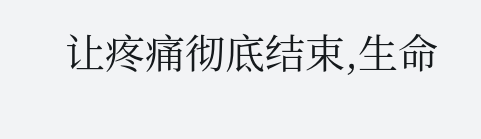让疼痛彻底结束,生命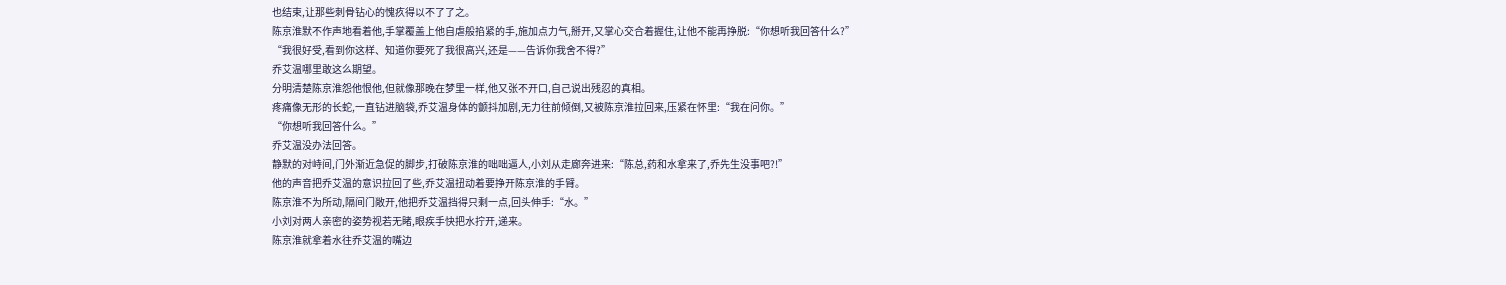也结束,让那些刺骨钻心的愧疚得以不了了之。
陈京淮默不作声地看着他,手掌覆盖上他自虐般掐紧的手,施加点力气,掰开,又掌心交合着握住,让他不能再挣脱:“你想听我回答什么?”
“我很好受,看到你这样、知道你要死了我很高兴,还是——告诉你我舍不得?”
乔艾温哪里敢这么期望。
分明清楚陈京淮怨他恨他,但就像那晚在梦里一样,他又张不开口,自己说出残忍的真相。
疼痛像无形的长蛇,一直钻进脑袋,乔艾温身体的颤抖加剧,无力往前倾倒,又被陈京淮拉回来,压紧在怀里:“我在问你。”
“你想听我回答什么。”
乔艾温没办法回答。
静默的对峙间,门外渐近急促的脚步,打破陈京淮的咄咄逼人,小刘从走廊奔进来:“陈总,药和水拿来了,乔先生没事吧?!”
他的声音把乔艾温的意识拉回了些,乔艾温扭动着要挣开陈京淮的手臂。
陈京淮不为所动,隔间门敞开,他把乔艾温挡得只剩一点,回头伸手:“水。”
小刘对两人亲密的姿势视若无睹,眼疾手快把水拧开,递来。
陈京淮就拿着水往乔艾温的嘴边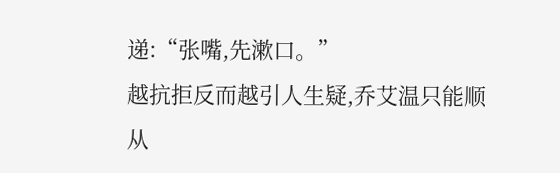递:“张嘴,先漱口。”
越抗拒反而越引人生疑,乔艾温只能顺从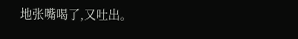地张嘴喝了,又吐出。